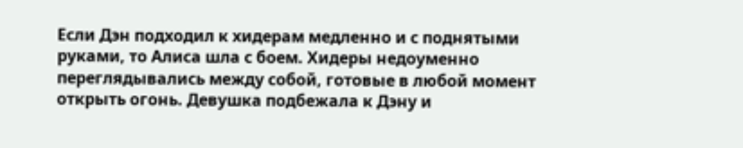Если Дэн подходил к хидерам медленно и с поднятыми руками, то Алиса шла с боем. Хидеры недоуменно переглядывались между собой, готовые в любой момент открыть огонь. Девушка подбежала к Дэну и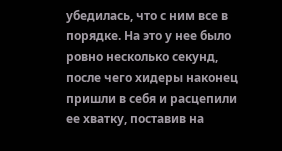убедилась, что с ним все в порядке. На это у нее было ровно несколько секунд, после чего хидеры наконец пришли в себя и расцепили ее хватку, поставив на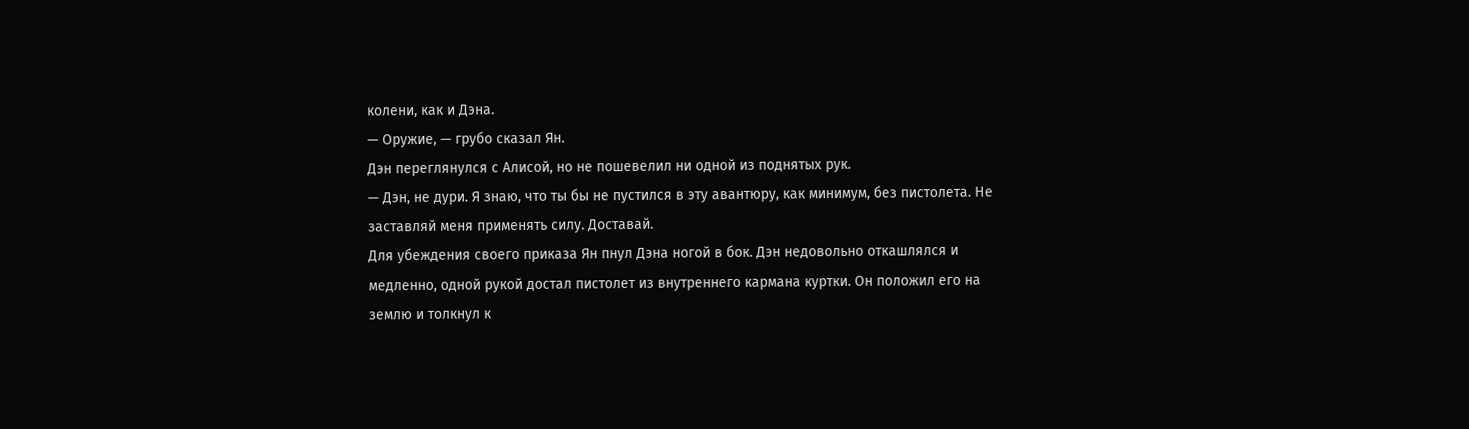колени, как и Дэна.
— Оружие, — грубо сказал Ян.
Дэн переглянулся с Алисой, но не пошевелил ни одной из поднятых рук.
— Дэн, не дури. Я знаю, что ты бы не пустился в эту авантюру, как минимум, без пистолета. Не заставляй меня применять силу. Доставай.
Для убеждения своего приказа Ян пнул Дэна ногой в бок. Дэн недовольно откашлялся и медленно, одной рукой достал пистолет из внутреннего кармана куртки. Он положил его на землю и толкнул к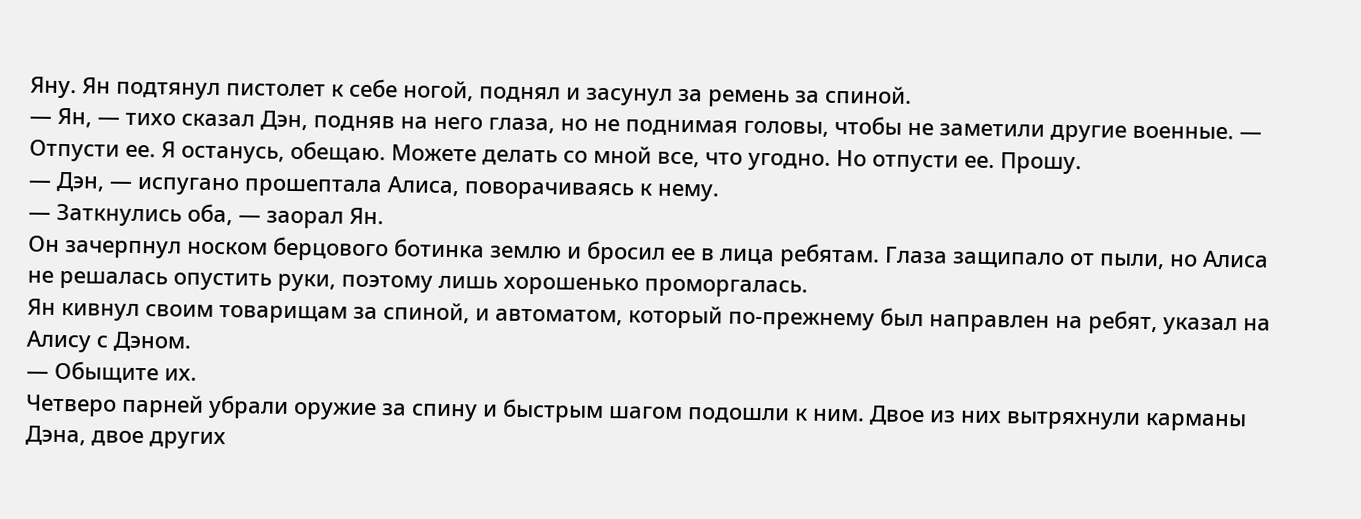Яну. Ян подтянул пистолет к себе ногой, поднял и засунул за ремень за спиной.
— Ян, — тихо сказал Дэн, подняв на него глаза, но не поднимая головы, чтобы не заметили другие военные. — Отпусти ее. Я останусь, обещаю. Можете делать со мной все, что угодно. Но отпусти ее. Прошу.
— Дэн, — испугано прошептала Алиса, поворачиваясь к нему.
— Заткнулись оба, — заорал Ян.
Он зачерпнул носком берцового ботинка землю и бросил ее в лица ребятам. Глаза защипало от пыли, но Алиса не решалась опустить руки, поэтому лишь хорошенько проморгалась.
Ян кивнул своим товарищам за спиной, и автоматом, который по-прежнему был направлен на ребят, указал на Алису с Дэном.
— Обыщите их.
Четверо парней убрали оружие за спину и быстрым шагом подошли к ним. Двое из них вытряхнули карманы Дэна, двое других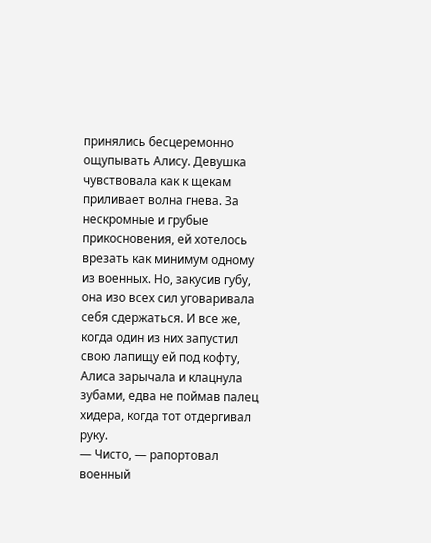принялись бесцеремонно ощупывать Алису. Девушка чувствовала как к щекам приливает волна гнева. За нескромные и грубые прикосновения, ей хотелось врезать как минимум одному из военных. Но, закусив губу, она изо всех сил уговаривала себя сдержаться. И все же, когда один из них запустил свою лапищу ей под кофту, Алиса зарычала и клацнула зубами, едва не поймав палец хидера, когда тот отдергивал руку.
— Чисто, — рапортовал военный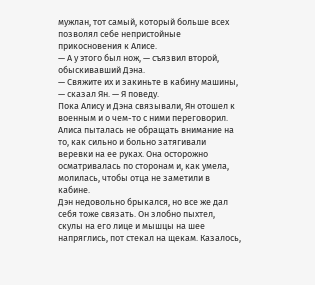мужлан, тот самый, который больше всех позволял себе непристойные прикосновения к Алисе.
— А у этого был нож, — съязвил второй, обыскивавший Дэна.
— Свяжите их и закиньте в кабину машины, — сказал Ян. — Я поведу.
Пока Алису и Дэна связывали, Ян отошел к военным и о чем-то с ними переговорил. Алиса пыталась не обращать внимание на то, как сильно и больно затягивали веревки на ее руках. Она осторожно осматривалась по сторонам и, как умела, молилась, чтобы отца не заметили в кабине.
Дэн недовольно брыкался, но все же дал себя тоже связать. Он злобно пыхтел, скулы на его лице и мышцы на шее напряглись, пот стекал на щекам. Казалось,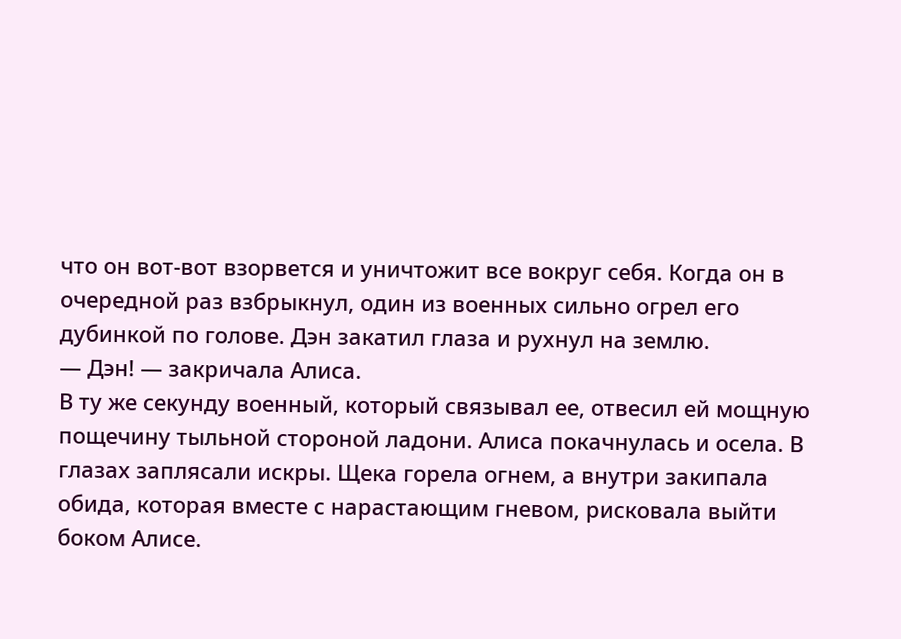что он вот-вот взорвется и уничтожит все вокруг себя. Когда он в очередной раз взбрыкнул, один из военных сильно огрел его дубинкой по голове. Дэн закатил глаза и рухнул на землю.
— Дэн! — закричала Алиса.
В ту же секунду военный, который связывал ее, отвесил ей мощную пощечину тыльной стороной ладони. Алиса покачнулась и осела. В глазах заплясали искры. Щека горела огнем, а внутри закипала обида, которая вместе с нарастающим гневом, рисковала выйти боком Алисе.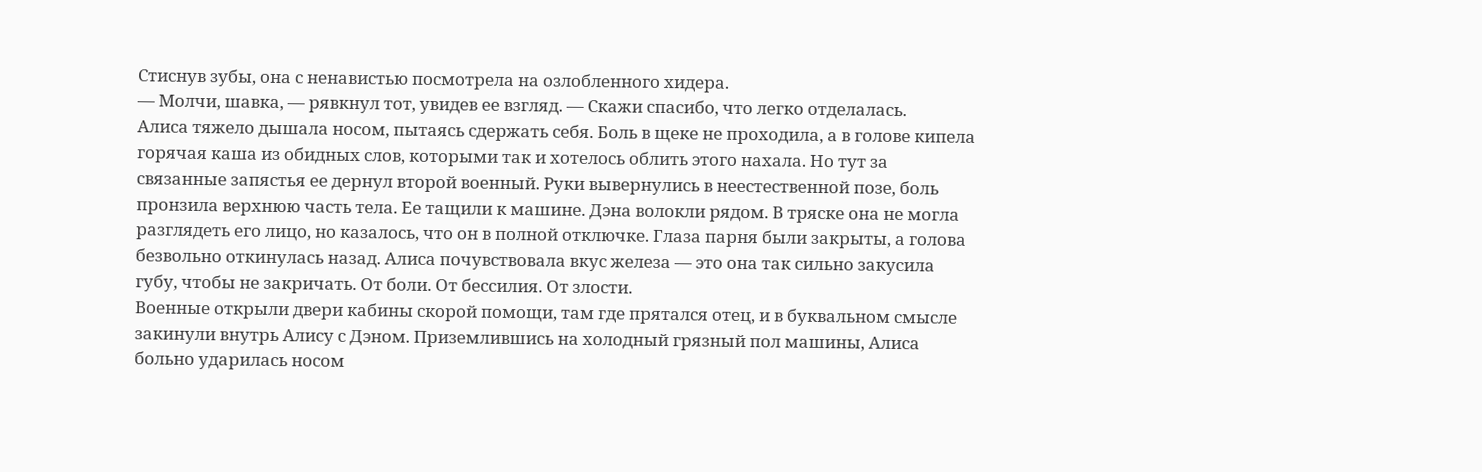Стиснув зубы, она с ненавистью посмотрела на озлобленного хидера.
— Молчи, шавка, — рявкнул тот, увидев ее взгляд. — Скажи спасибо, что легко отделалась.
Алиса тяжело дышала носом, пытаясь сдержать себя. Боль в щеке не проходила, а в голове кипела горячая каша из обидных слов, которыми так и хотелось облить этого нахала. Но тут за связанные запястья ее дернул второй военный. Руки вывернулись в неестественной позе, боль пронзила верхнюю часть тела. Ее тащили к машине. Дэна волокли рядом. В тряске она не могла разглядеть его лицо, но казалось, что он в полной отключке. Глаза парня были закрыты, а голова безвольно откинулась назад. Алиса почувствовала вкус железа — это она так сильно закусила губу, чтобы не закричать. От боли. От бессилия. От злости.
Военные открыли двери кабины скорой помощи, там где прятался отец, и в буквальном смысле закинули внутрь Алису с Дэном. Приземлившись на холодный грязный пол машины, Алиса больно ударилась носом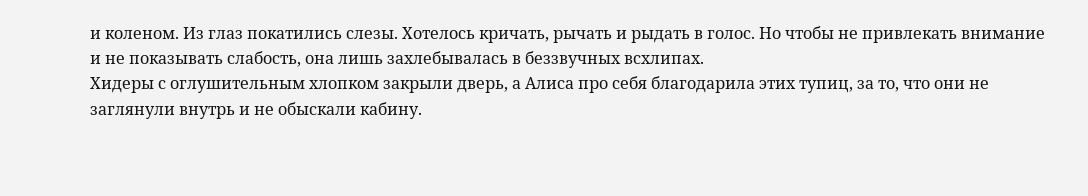и коленом. Из глаз покатились слезы. Хотелось кричать, рычать и рыдать в голос. Но чтобы не привлекать внимание и не показывать слабость, она лишь захлебывалась в беззвучных всхлипах.
Хидеры с оглушительным хлопком закрыли дверь, а Алиса про себя благодарила этих тупиц, за то, что они не заглянули внутрь и не обыскали кабину.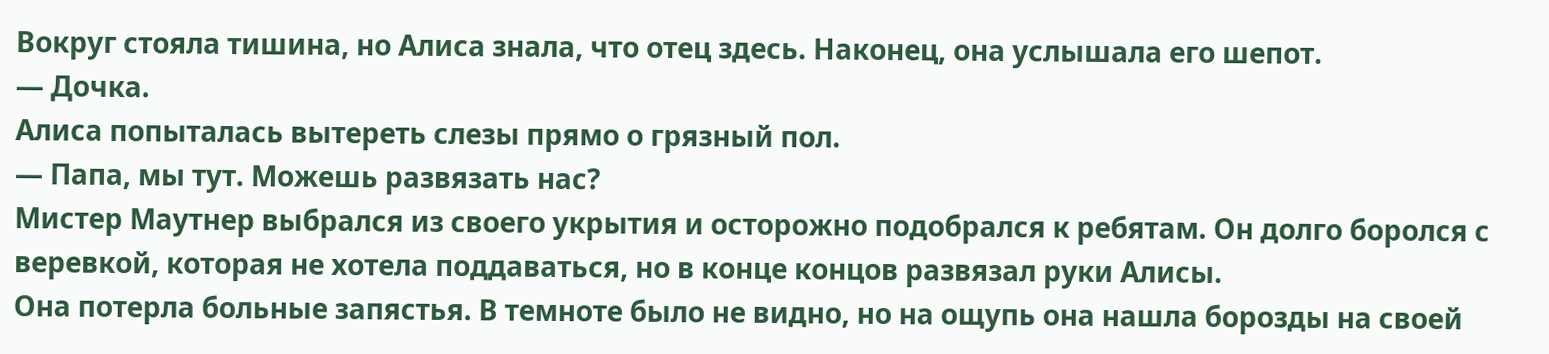Вокруг стояла тишина, но Алиса знала, что отец здесь. Наконец, она услышала его шепот.
— Дочка.
Алиса попыталась вытереть слезы прямо о грязный пол.
— Папа, мы тут. Можешь развязать нас?
Мистер Маутнер выбрался из своего укрытия и осторожно подобрался к ребятам. Он долго боролся с веревкой, которая не хотела поддаваться, но в конце концов развязал руки Алисы.
Она потерла больные запястья. В темноте было не видно, но на ощупь она нашла борозды на своей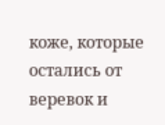коже, которые остались от веревок и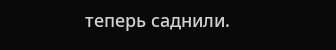теперь саднили.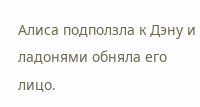Алиса подползла к Дэну и ладонями обняла его лицо.